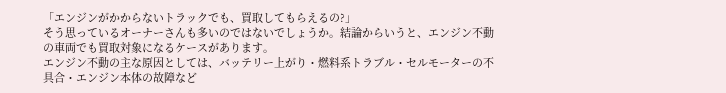「エンジンがかからないトラックでも、買取してもらえるの?」
そう思っているオーナーさんも多いのではないでしょうか。結論からいうと、エンジン不動の車両でも買取対象になるケースがあります。
エンジン不動の主な原因としては、バッテリー上がり・燃料系トラブル・セルモーターの不具合・エンジン本体の故障など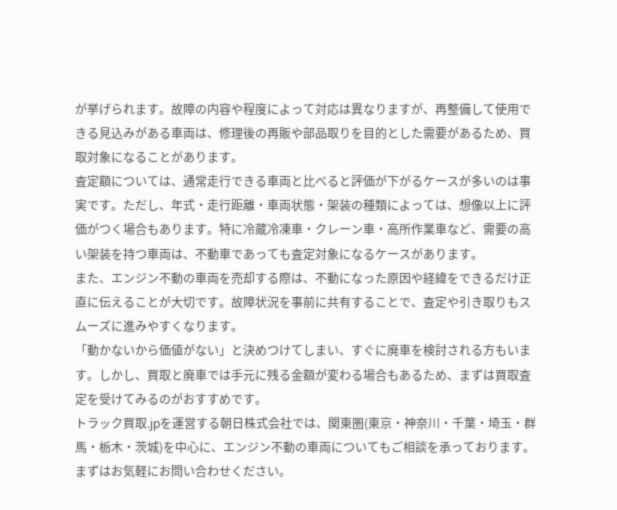が挙げられます。故障の内容や程度によって対応は異なりますが、再整備して使用できる見込みがある車両は、修理後の再販や部品取りを目的とした需要があるため、買取対象になることがあります。
査定額については、通常走行できる車両と比べると評価が下がるケースが多いのは事実です。ただし、年式・走行距離・車両状態・架装の種類によっては、想像以上に評価がつく場合もあります。特に冷蔵冷凍車・クレーン車・高所作業車など、需要の高い架装を持つ車両は、不動車であっても査定対象になるケースがあります。
また、エンジン不動の車両を売却する際は、不動になった原因や経緯をできるだけ正直に伝えることが大切です。故障状況を事前に共有することで、査定や引き取りもスムーズに進みやすくなります。
「動かないから価値がない」と決めつけてしまい、すぐに廃車を検討される方もいます。しかし、買取と廃車では手元に残る金額が変わる場合もあるため、まずは買取査定を受けてみるのがおすすめです。
トラック買取.jpを運営する朝日株式会社では、関東圏(東京・神奈川・千葉・埼玉・群馬・栃木・茨城)を中心に、エンジン不動の車両についてもご相談を承っております。まずはお気軽にお問い合わせください。